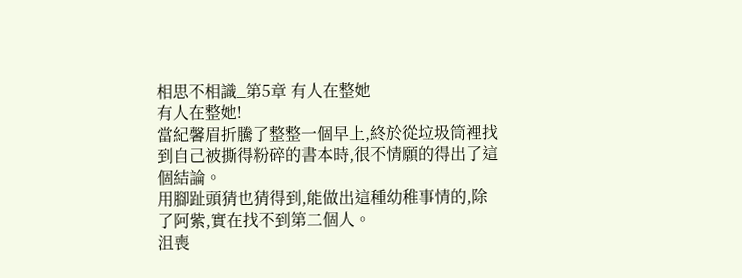相思不相識_第5章 有人在整她
有人在整她!
當紀馨眉折騰了整整一個早上,終於從垃圾筒裡找到自己被撕得粉碎的書本時,很不情願的得出了這個結論。
用腳趾頭猜也猜得到,能做出這種幼稚事情的,除了阿紫,實在找不到第二個人。
沮喪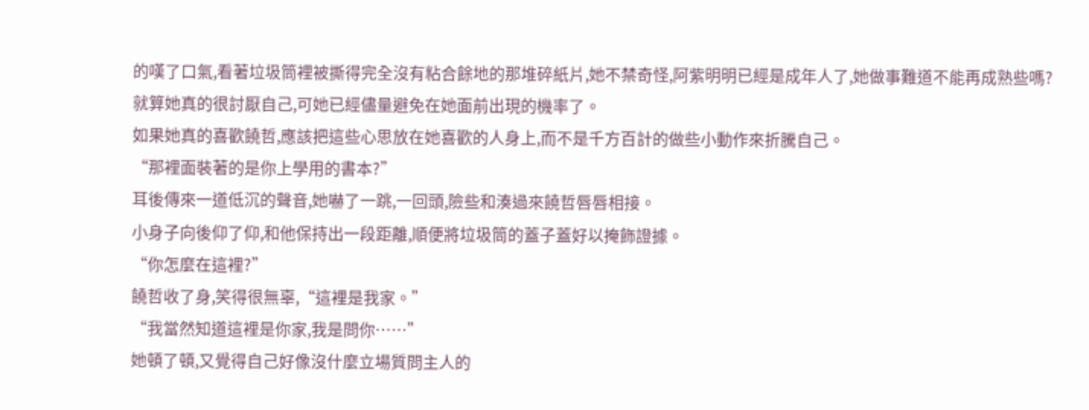的嘆了口氣,看著垃圾筒裡被撕得完全沒有粘合餘地的那堆碎紙片,她不禁奇怪,阿紫明明已經是成年人了,她做事難道不能再成熟些嗎?
就算她真的很討厭自己,可她已經儘量避免在她面前出現的機率了。
如果她真的喜歡饒哲,應該把這些心思放在她喜歡的人身上,而不是千方百計的做些小動作來折騰自己。
“那裡面裝著的是你上學用的書本?”
耳後傳來一道低沉的聲音,她嚇了一跳,一回頭,險些和湊過來饒哲唇唇相接。
小身子向後仰了仰,和他保持出一段距離,順便將垃圾筒的蓋子蓋好以掩飾證據。
“你怎麼在這裡?”
饒哲收了身,笑得很無辜,“這裡是我家。”
“我當然知道這裡是你家,我是問你……”
她頓了頓,又覺得自己好像沒什麼立場質問主人的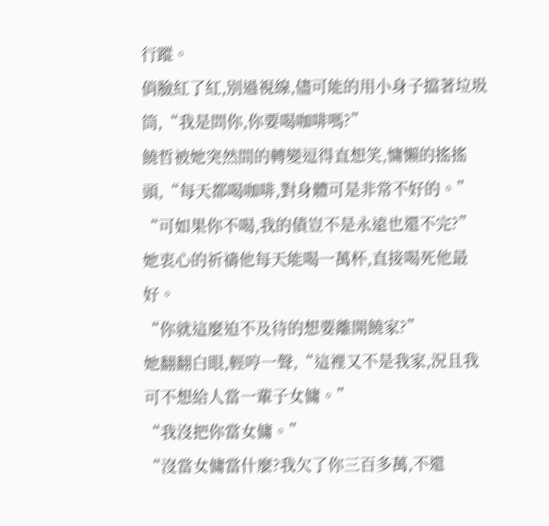行蹤。
俏臉紅了紅,別過視線,儘可能的用小身子擋著垃圾筒,“我是問你,你要喝咖啡嗎?”
饒哲被她突然間的轉變逗得直想笑,慵懶的搖搖頭,“每天都喝咖啡,對身體可是非常不好的。”
“可如果你不喝,我的債豈不是永遠也還不完?”
她衷心的祈禱他每天能喝一萬杯,直接喝死他最好。
“你就這麼迫不及待的想要離開饒家?”
她翻翻白眼,輕哼一聲,“這裡又不是我家,況且我可不想給人當一輩子女傭。”
“我沒把你當女傭。”
“沒當女傭當什麼?我欠了你三百多萬,不還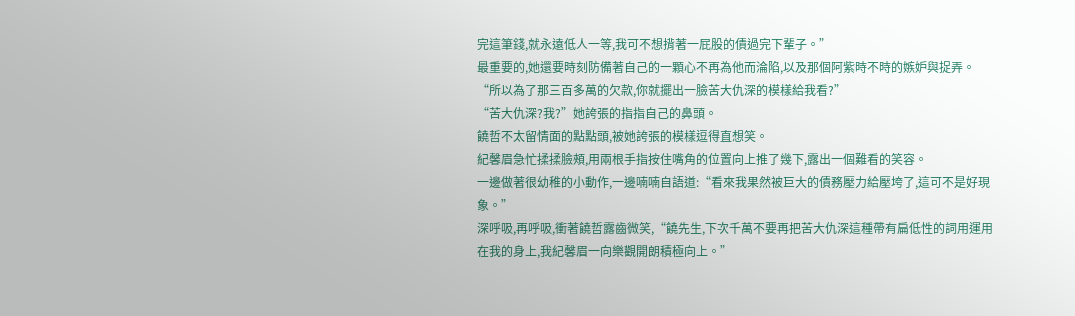完這筆錢,就永遠低人一等,我可不想揹著一屁股的債過完下輩子。”
最重要的,她還要時刻防備著自己的一顆心不再為他而淪陷,以及那個阿紫時不時的嫉妒與捉弄。
“所以為了那三百多萬的欠款,你就擺出一臉苦大仇深的模樣給我看?”
“苦大仇深?我?”她誇張的指指自己的鼻頭。
饒哲不太留情面的點點頭,被她誇張的模樣逗得直想笑。
紀馨眉急忙揉揉臉頰,用兩根手指按住嘴角的位置向上推了幾下,露出一個難看的笑容。
一邊做著很幼稚的小動作,一邊喃喃自語道:“看來我果然被巨大的債務壓力給壓垮了,這可不是好現象。”
深呼吸,再呼吸,衝著饒哲露齒微笑,“饒先生,下次千萬不要再把苦大仇深這種帶有扁低性的詞用運用在我的身上,我紀馨眉一向樂觀開朗積極向上。”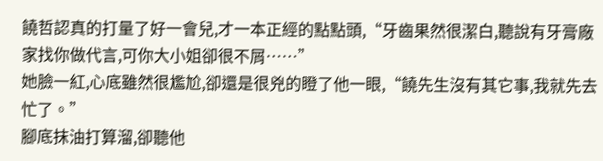饒哲認真的打量了好一會兒,才一本正經的點點頭,“牙齒果然很潔白,聽說有牙膏廠家找你做代言,可你大小姐卻很不屑……”
她臉一紅,心底雖然很尷尬,卻還是很兇的瞪了他一眼,“饒先生沒有其它事,我就先去忙了。”
腳底抹油打算溜,卻聽他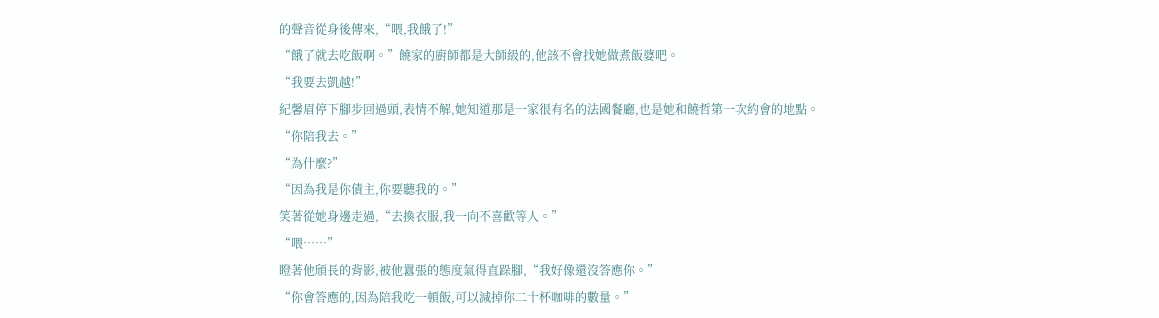的聲音從身後傳來,“喂,我餓了!”
“餓了就去吃飯啊。”饒家的廚師都是大師級的,他該不會找她做煮飯婆吧。
“我要去凱越!”
紀馨眉停下腳步回過頭,表情不解,她知道那是一家很有名的法國餐廳,也是她和饒哲第一次約會的地點。
“你陪我去。”
“為什麼?”
“因為我是你債主,你要聽我的。”
笑著從她身邊走過,“去換衣服,我一向不喜歡等人。”
“喂……”
瞪著他頎長的背影,被他囂張的態度氣得直跺腳,“我好像還沒答應你。”
“你會答應的,因為陪我吃一頓飯,可以減掉你二十杯咖啡的數量。”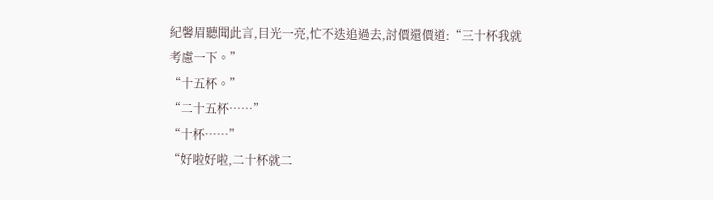紀馨眉聽聞此言,目光一亮,忙不迭追過去,討價還價道:“三十杯我就考慮一下。”
“十五杯。”
“二十五杯……”
“十杯……”
“好啦好啦,二十杯就二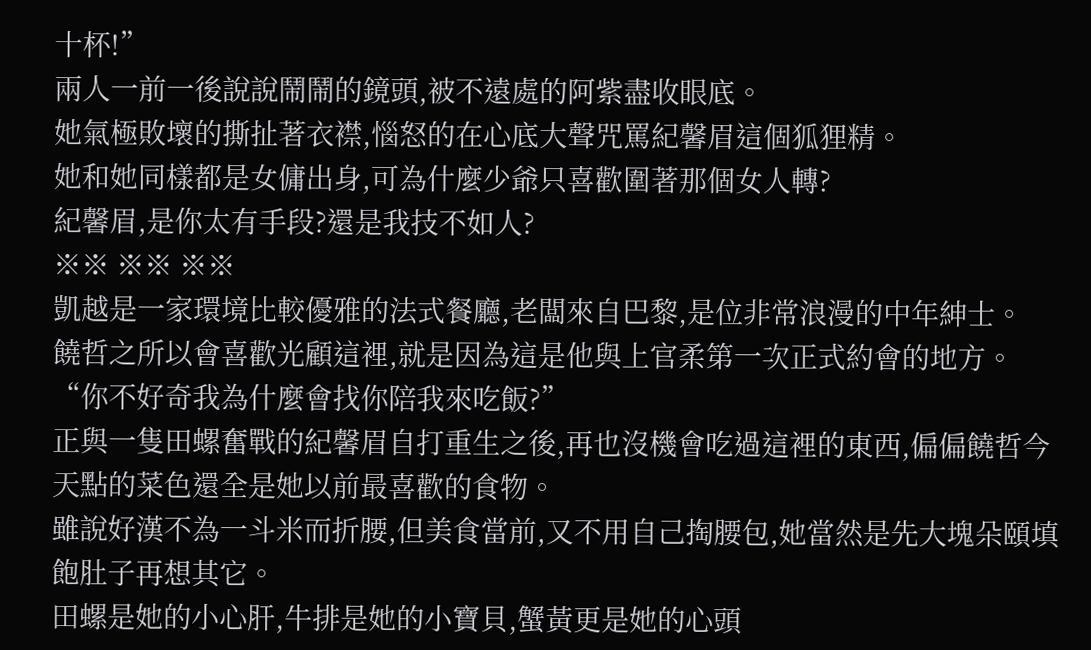十杯!”
兩人一前一後說說鬧鬧的鏡頭,被不遠處的阿紫盡收眼底。
她氣極敗壞的撕扯著衣襟,惱怒的在心底大聲咒罵紀馨眉這個狐狸精。
她和她同樣都是女傭出身,可為什麼少爺只喜歡圍著那個女人轉?
紀馨眉,是你太有手段?還是我技不如人?
※※ ※※ ※※
凱越是一家環境比較優雅的法式餐廳,老闆來自巴黎,是位非常浪漫的中年紳士。
饒哲之所以會喜歡光顧這裡,就是因為這是他與上官柔第一次正式約會的地方。
“你不好奇我為什麼會找你陪我來吃飯?”
正與一隻田螺奮戰的紀馨眉自打重生之後,再也沒機會吃過這裡的東西,偏偏饒哲今天點的菜色還全是她以前最喜歡的食物。
雖說好漢不為一斗米而折腰,但美食當前,又不用自己掏腰包,她當然是先大塊朵頤填飽肚子再想其它。
田螺是她的小心肝,牛排是她的小寶貝,蟹黃更是她的心頭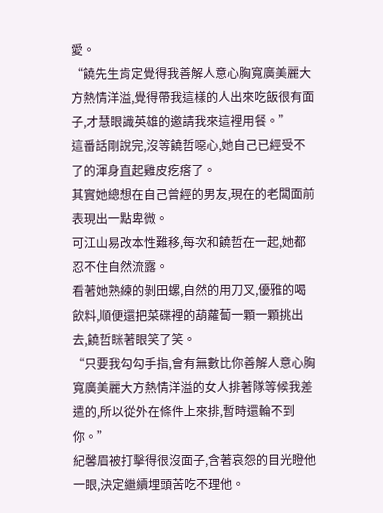愛。
“饒先生肯定覺得我善解人意心胸寬廣美麗大方熱情洋溢,覺得帶我這樣的人出來吃飯很有面子,才慧眼識英雄的邀請我來這裡用餐。”
這番話剛說完,沒等饒哲噁心,她自己已經受不了的渾身直起雞皮疙瘩了。
其實她總想在自己曾經的男友,現在的老闆面前表現出一點卑微。
可江山易改本性難移,每次和饒哲在一起,她都忍不住自然流露。
看著她熟練的剝田螺,自然的用刀叉,優雅的喝飲料,順便還把菜碟裡的葫蘿蔔一顆一顆挑出去,饒哲眯著眼笑了笑。
“只要我勾勾手指,會有無數比你善解人意心胸寬廣美麗大方熱情洋溢的女人排著隊等候我差遣的,所以從外在條件上來排,暫時還輪不到你。”
紀馨眉被打擊得很沒面子,含著哀怨的目光瞪他一眼,決定繼續埋頭苦吃不理他。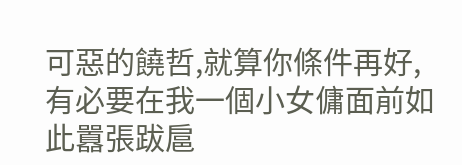可惡的饒哲,就算你條件再好,有必要在我一個小女傭面前如此囂張跋扈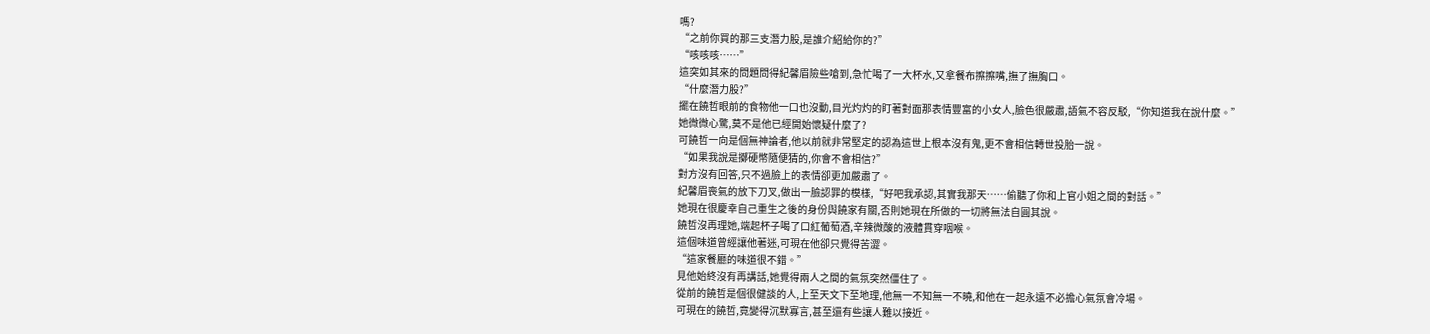嗎?
“之前你買的那三支潛力股,是誰介紹給你的?”
“咳咳咳……”
這突如其來的問題問得紀馨眉險些嗆到,急忙喝了一大杯水,又拿餐布擦擦嘴,撫了撫胸口。
“什麼潛力股?”
擺在饒哲眼前的食物他一口也沒動,目光灼灼的盯著對面那表情豐富的小女人,臉色很嚴肅,語氣不容反駁,“你知道我在說什麼。”
她微微心驚,莫不是他已經開始懷疑什麼了?
可饒哲一向是個無神論者,他以前就非常堅定的認為這世上根本沒有鬼,更不會相信轉世投胎一說。
“如果我說是擲硬幣隨便猜的,你會不會相信?”
對方沒有回答,只不過臉上的表情卻更加嚴肅了。
紀馨眉喪氣的放下刀叉,做出一臉認罪的模樣,“好吧我承認,其實我那天……偷聽了你和上官小姐之間的對話。”
她現在很慶幸自己重生之後的身份與饒家有關,否則她現在所做的一切將無法自圓其說。
饒哲沒再理她,端起杯子喝了口紅葡萄酒,辛辣微酸的液體貫穿咽喉。
這個味道曾經讓他著迷,可現在他卻只覺得苦澀。
“這家餐廳的味道很不錯。”
見他始終沒有再講話,她覺得兩人之間的氣氛突然僵住了。
從前的饒哲是個很健談的人,上至天文下至地理,他無一不知無一不曉,和他在一起永遠不必擔心氣氛會冷場。
可現在的饒哲,竟變得沉默寡言,甚至還有些讓人難以接近。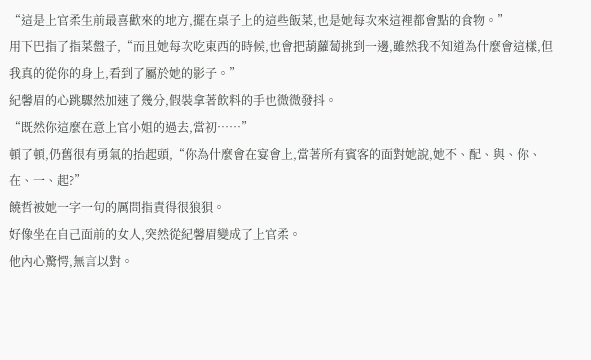“這是上官柔生前最喜歡來的地方,擺在桌子上的這些飯菜,也是她每次來這裡都會點的食物。”
用下巴指了指菜盤子,“而且她每次吃東西的時候,也會把葫蘿蔔挑到一邊,雖然我不知道為什麼會這樣,但我真的從你的身上,看到了屬於她的影子。”
紀馨眉的心跳驟然加速了幾分,假裝拿著飲料的手也微微發抖。
“既然你這麼在意上官小姐的過去,當初……”
頓了頓,仍舊很有勇氣的抬起頭,“你為什麼會在宴會上,當著所有賓客的面對她說,她不、配、與、你、在、一、起?”
饒哲被她一字一句的厲問指責得很狼狽。
好像坐在自己面前的女人,突然從紀馨眉變成了上官柔。
他內心驚愕,無言以對。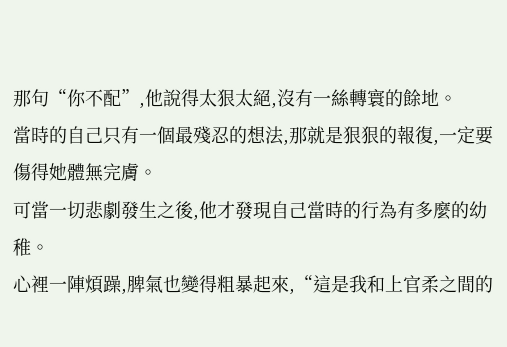那句“你不配”,他說得太狠太絕,沒有一絲轉寰的餘地。
當時的自己只有一個最殘忍的想法,那就是狠狠的報復,一定要傷得她體無完膚。
可當一切悲劇發生之後,他才發現自己當時的行為有多麼的幼稚。
心裡一陣煩躁,脾氣也變得粗暴起來,“這是我和上官柔之間的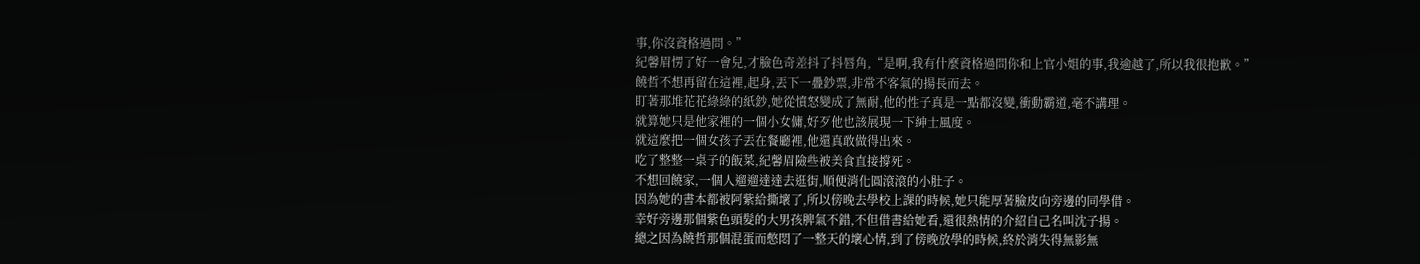事,你沒資格過問。”
紀馨眉愣了好一會兒,才臉色奇差抖了抖唇角,“是啊,我有什麼資格過問你和上官小姐的事,我逾越了,所以我很抱歉。”
饒哲不想再留在這裡,起身,丟下一疊鈔票,非常不客氣的揚長而去。
盯著那堆花花綠綠的紙鈔,她從憤怒變成了無耐,他的性子真是一點都沒變,衝動霸道,毫不講理。
就算她只是他家裡的一個小女傭,好歹他也該展現一下紳士風度。
就這麼把一個女孩子丟在餐廳裡,他還真敢做得出來。
吃了整整一桌子的飯菜,紀馨眉險些被美食直接撐死。
不想回饒家,一個人遛遛達達去逛街,順便消化圓滾滾的小肚子。
因為她的書本都被阿紫給撕壞了,所以傍晚去學校上課的時候,她只能厚著臉皮向旁邊的同學借。
幸好旁邊那個紫色頭髮的大男孩脾氣不錯,不但借書給她看,還很熱情的介紹自己名叫沈子揚。
總之因為饒哲那個混蛋而憋悶了一整天的壞心情,到了傍晚放學的時候,終於消失得無影無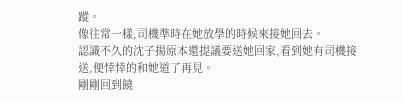蹤。
像往常一樣,司機準時在她放學的時候來接她回去。
認識不久的沈子揚原本還提議要送她回家,看到她有司機接送,便悻悻的和她道了再見。
剛剛回到饒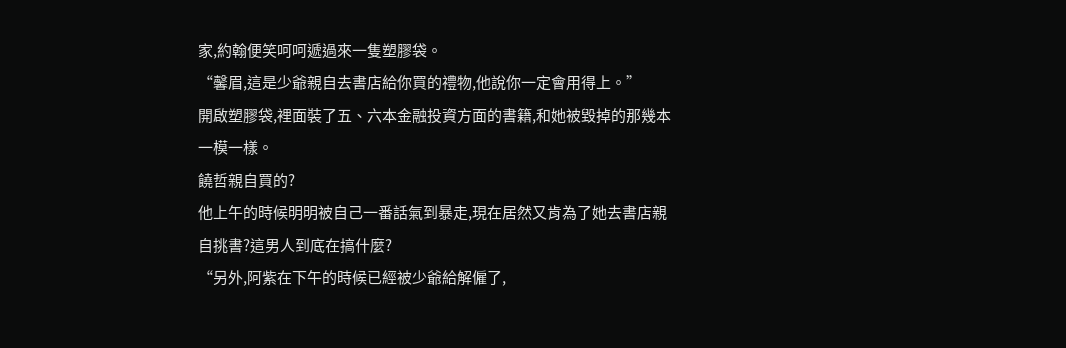家,約翰便笑呵呵遞過來一隻塑膠袋。
“馨眉,這是少爺親自去書店給你買的禮物,他說你一定會用得上。”
開啟塑膠袋,裡面裝了五、六本金融投資方面的書籍,和她被毀掉的那幾本一模一樣。
饒哲親自買的?
他上午的時候明明被自己一番話氣到暴走,現在居然又肯為了她去書店親自挑書?這男人到底在搞什麼?
“另外,阿紫在下午的時候已經被少爺給解僱了,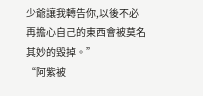少爺讓我轉告你,以後不必再擔心自己的東西會被莫名其妙的毀掉。”
“阿紫被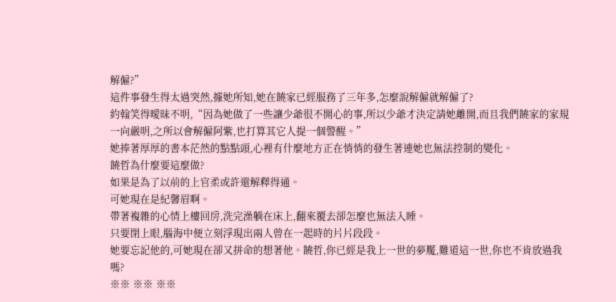解僱?”
這件事發生得太過突然,據她所知,她在饒家已經服務了三年多,怎麼說解僱就解僱了?
約翰笑得曖昧不明,“因為她做了一些讓少爺很不開心的事,所以少爺才決定請她離開,而且我們饒家的家規一向嚴明,之所以會解僱阿紫,也打算其它人提一個警醒。”
她捧著厚厚的書本茫然的點點頭,心裡有什麼地方正在悄悄的發生著連她也無法控制的變化。
饒哲為什麼要這麼做?
如果是為了以前的上官柔或許還解釋得通。
可她現在是紀馨眉啊。
帶著複雜的心情上樓回房,洗完澡躺在床上,翻來覆去卻怎麼也無法入睡。
只要閉上眼,腦海中便立刻浮現出兩人曾在一起時的片片段段。
她要忘記他的,可她現在卻又拼命的想著他。饒哲,你已經是我上一世的夢魘,難道這一世,你也不肯放過我嗎?
※※ ※※ ※※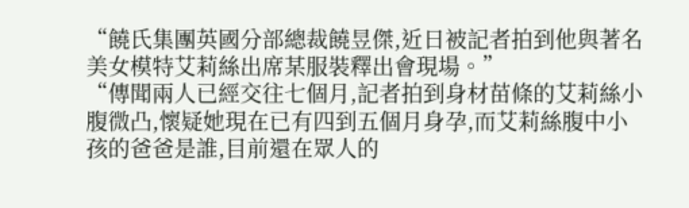“饒氏集團英國分部總裁饒昱傑,近日被記者拍到他與著名美女模特艾莉絲出席某服裝釋出會現場。”
“傳聞兩人已經交往七個月,記者拍到身材苗條的艾莉絲小腹微凸,懷疑她現在已有四到五個月身孕,而艾莉絲腹中小孩的爸爸是誰,目前還在眾人的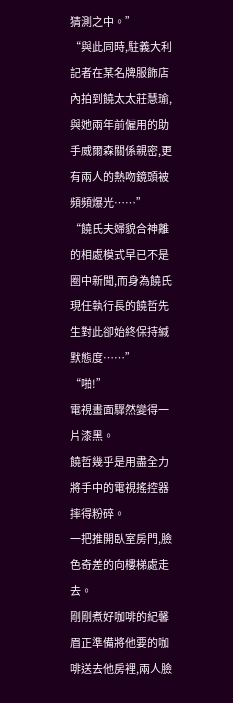猜測之中。”
“與此同時,駐義大利記者在某名牌服飾店內拍到饒太太莊慧瑜,與她兩年前僱用的助手威爾森關係親密,更有兩人的熱吻鏡頭被頻頻爆光……”
“饒氏夫婦貌合神離的相處模式早已不是圈中新聞,而身為饒氏現任執行長的饒哲先生對此卻始終保持緘默態度……”
“啪!”
電視畫面驟然變得一片漆黑。
饒哲幾乎是用盡全力將手中的電視搖控器摔得粉碎。
一把推開臥室房門,臉色奇差的向樓梯處走去。
剛剛煮好咖啡的紀馨眉正準備將他要的咖啡送去他房裡,兩人臉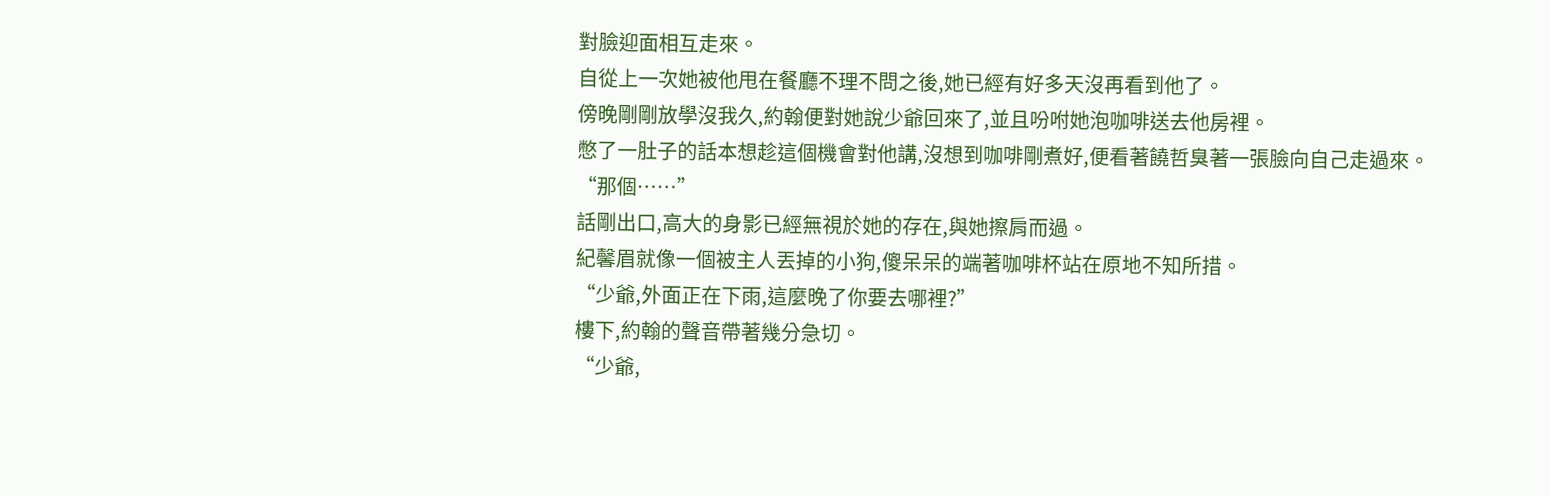對臉迎面相互走來。
自從上一次她被他甩在餐廳不理不問之後,她已經有好多天沒再看到他了。
傍晚剛剛放學沒我久,約翰便對她說少爺回來了,並且吩咐她泡咖啡送去他房裡。
憋了一肚子的話本想趁這個機會對他講,沒想到咖啡剛煮好,便看著饒哲臭著一張臉向自己走過來。
“那個……”
話剛出口,高大的身影已經無視於她的存在,與她擦肩而過。
紀馨眉就像一個被主人丟掉的小狗,傻呆呆的端著咖啡杯站在原地不知所措。
“少爺,外面正在下雨,這麼晚了你要去哪裡?”
樓下,約翰的聲音帶著幾分急切。
“少爺,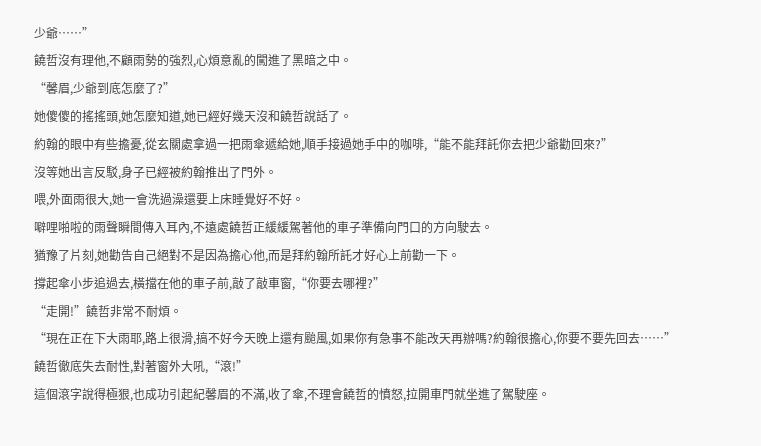少爺……”
饒哲沒有理他,不顧雨勢的強烈,心煩意亂的闖進了黑暗之中。
“馨眉,少爺到底怎麼了?”
她傻傻的搖搖頭,她怎麼知道,她已經好幾天沒和饒哲說話了。
約翰的眼中有些擔憂,從玄關處拿過一把雨傘遞給她,順手接過她手中的咖啡,“能不能拜託你去把少爺勸回來?”
沒等她出言反駁,身子已經被約翰推出了門外。
喂,外面雨很大,她一會洗過澡還要上床睡覺好不好。
噼哩啪啦的雨聲瞬間傳入耳內,不遠處饒哲正緩緩駕著他的車子準備向門口的方向駛去。
猶豫了片刻,她勸告自己絕對不是因為擔心他,而是拜約翰所託才好心上前勸一下。
撐起傘小步追過去,橫擋在他的車子前,敲了敲車窗,“你要去哪裡?”
“走開!”饒哲非常不耐煩。
“現在正在下大雨耶,路上很滑,搞不好今天晚上還有颱風,如果你有急事不能改天再辦嗎?約翰很擔心,你要不要先回去……”
饒哲徹底失去耐性,對著窗外大吼,“滾!”
這個滾字說得極狠,也成功引起紀馨眉的不滿,收了傘,不理會饒哲的憤怒,拉開車門就坐進了駕駛座。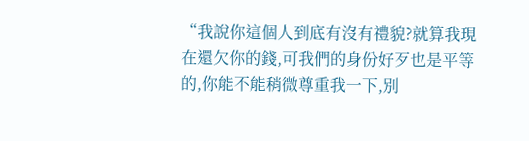“我說你這個人到底有沒有禮貌?就算我現在還欠你的錢,可我們的身份好歹也是平等的,你能不能稍微尊重我一下,別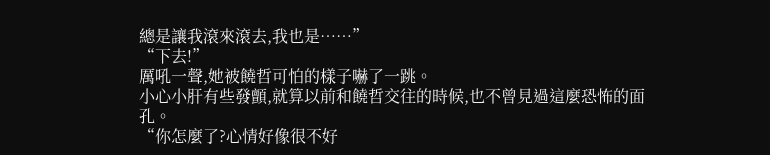總是讓我滾來滾去,我也是……”
“下去!”
厲吼一聲,她被饒哲可怕的樣子嚇了一跳。
小心小肝有些發顫,就算以前和饒哲交往的時候,也不曾見過這麼恐怖的面孔。
“你怎麼了?心情好像很不好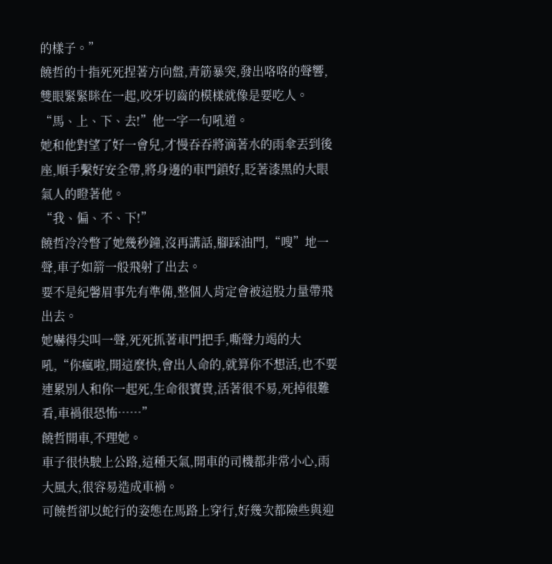的樣子。”
饒哲的十指死死捏著方向盤,青筋暴突,發出咯咯的聲響,雙眼緊緊眯在一起,咬牙切齒的模樣就像是要吃人。
“馬、上、下、去!”他一字一句吼道。
她和他對望了好一會兒,才慢吞吞將滴著水的雨傘丟到後座,順手繫好安全帶,將身邊的車門鎖好,眨著漆黑的大眼氣人的瞪著他。
“我、偏、不、下!”
饒哲冷冷瞥了她幾秒鐘,沒再講話,腳踩油門,“嗖”地一聲,車子如箭一般飛射了出去。
要不是紀馨眉事先有準備,整個人肯定會被這股力量帶飛出去。
她嚇得尖叫一聲,死死抓著車門把手,嘶聲力竭的大吼,“你瘋啦,開這麼快,會出人命的,就算你不想活,也不要連累別人和你一起死,生命很寶貴,活著很不易,死掉很難看,車禍很恐怖……”
饒哲開車,不理她。
車子很快駛上公路,這種天氣,開車的司機都非常小心,雨大風大,很容易造成車禍。
可饒哲卻以蛇行的姿態在馬路上穿行,好幾次都險些與迎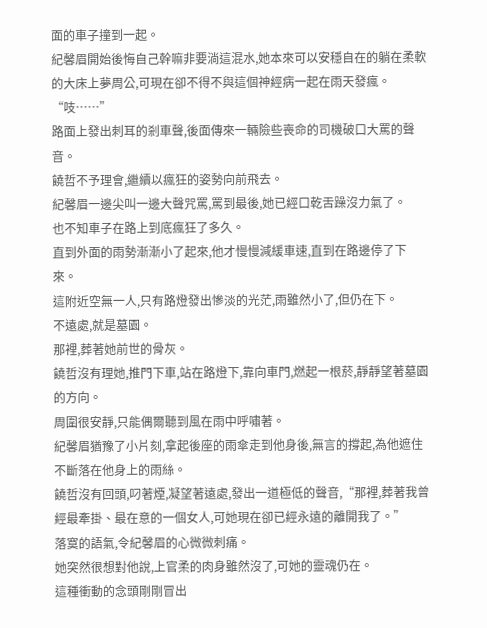面的車子撞到一起。
紀馨眉開始後悔自己幹嘛非要淌這混水,她本來可以安穩自在的躺在柔軟的大床上夢周公,可現在卻不得不與這個神經病一起在雨天發瘋。
“吱……”
路面上發出刺耳的剎車聲,後面傳來一輛險些喪命的司機破口大罵的聲音。
饒哲不予理會,繼續以瘋狂的姿勢向前飛去。
紀馨眉一邊尖叫一邊大聲咒罵,罵到最後,她已經口乾舌躁沒力氣了。
也不知車子在路上到底瘋狂了多久。
直到外面的雨勢漸漸小了起來,他才慢慢減緩車速,直到在路邊停了下來。
這附近空無一人,只有路燈發出慘淡的光茫,雨雖然小了,但仍在下。
不遠處,就是墓園。
那裡,葬著她前世的骨灰。
饒哲沒有理她,推門下車,站在路燈下,靠向車門,燃起一根菸,靜靜望著墓園的方向。
周圍很安靜,只能偶爾聽到風在雨中呼嘯著。
紀馨眉猶豫了小片刻,拿起後座的雨傘走到他身後,無言的撐起,為他遮住不斷落在他身上的雨絲。
饒哲沒有回頭,叼著煙,凝望著遠處,發出一道極低的聲音,“那裡,葬著我曾經最牽掛、最在意的一個女人,可她現在卻已經永遠的離開我了。”
落寞的語氣,令紀馨眉的心微微刺痛。
她突然很想對他說,上官柔的肉身雖然沒了,可她的靈魂仍在。
這種衝動的念頭剛剛冒出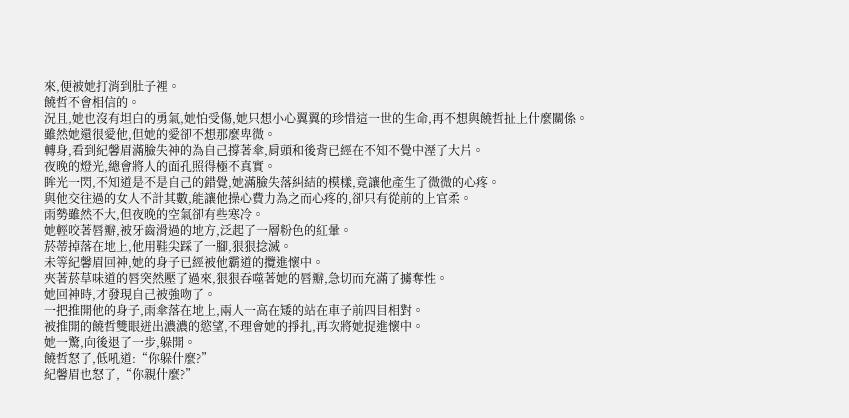來,便被她打消到肚子裡。
饒哲不會相信的。
況且,她也沒有坦白的勇氣,她怕受傷,她只想小心翼翼的珍惜這一世的生命,再不想與饒哲扯上什麼關係。
雖然她還很愛他,但她的愛卻不想那麼卑微。
轉身,看到紀馨眉滿臉失神的為自己撐著傘,肩頭和後背已經在不知不覺中溼了大片。
夜晚的燈光,總會將人的面孔照得極不真實。
眸光一閃,不知道是不是自己的錯覺,她滿臉失落糾結的模樣,竟讓他產生了微微的心疼。
與他交往過的女人不計其數,能讓他操心費力為之而心疼的,卻只有從前的上官柔。
雨勢雖然不大,但夜晚的空氣卻有些寒冷。
她輕咬著唇瓣,被牙齒滑過的地方,泛起了一層粉色的紅暈。
菸蒂掉落在地上,他用鞋尖踩了一腳,狠狠捻滅。
未等紀馨眉回神,她的身子已經被他霸道的攬進懷中。
夾著菸草味道的唇突然壓了過來,狠狠吞噬著她的唇瓣,急切而充滿了擄奪性。
她回神時,才發現自己被強吻了。
一把推開他的身子,雨傘落在地上,兩人一高在矮的站在車子前四目相對。
被推開的饒哲雙眼迸出濃濃的慾望,不理會她的掙扎,再次將她捉進懷中。
她一驚,向後退了一步,躲開。
饒哲怒了,低吼道:“你躲什麼?”
紀馨眉也怒了,“你親什麼?”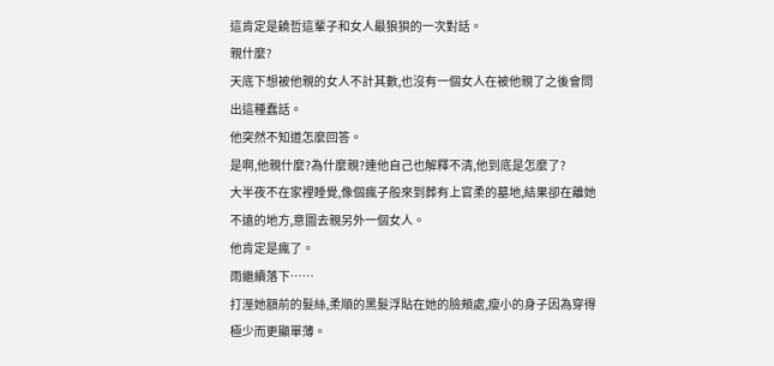這肯定是饒哲這輩子和女人最狼狽的一次對話。
親什麼?
天底下想被他親的女人不計其數,也沒有一個女人在被他親了之後會問出這種蠢話。
他突然不知道怎麼回答。
是啊,他親什麼?為什麼親?連他自己也解釋不清,他到底是怎麼了?
大半夜不在家裡睡覺,像個瘋子般來到葬有上官柔的墓地,結果卻在離她不遠的地方,意圖去親另外一個女人。
他肯定是瘋了。
雨繼續落下……
打溼她額前的髮絲,柔順的黑髮浮貼在她的臉頰處,瘦小的身子因為穿得極少而更顯單薄。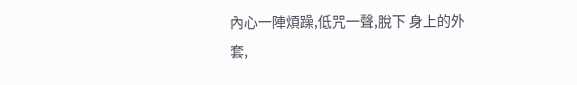內心一陣煩躁,低咒一聲,脫下 身上的外套,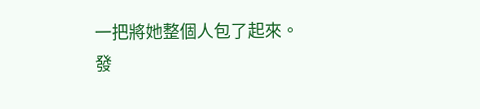一把將她整個人包了起來。
發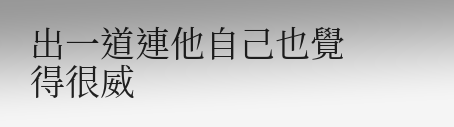出一道連他自己也覺得很威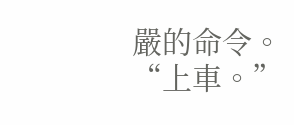嚴的命令。
“上車。”